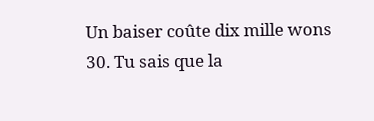Un baiser coûte dix mille wons
30. Tu sais que la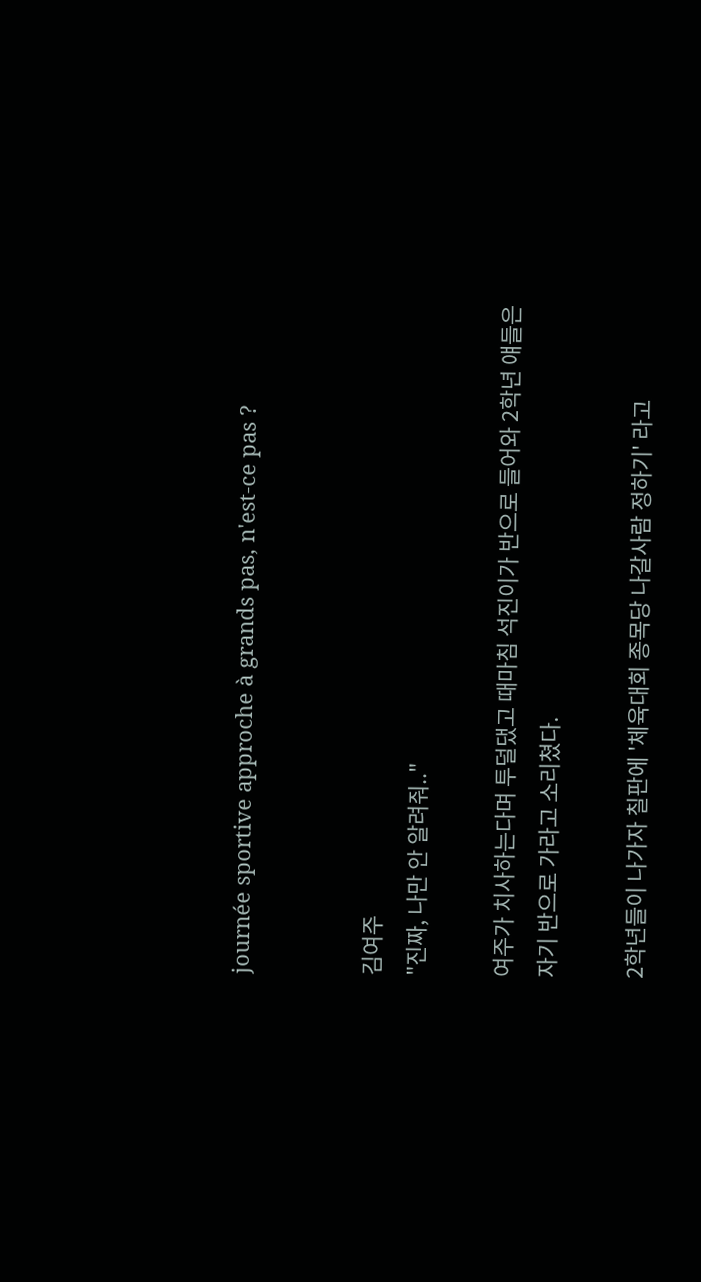journée sportive approche à grands pas, n'est-ce pas ?


김여주
"진짜, 나만 안 알려줘.."

여주가 치사하는다며 투덜댔고 때마침 석진이가 반으로 들어와 2학년 얘들은 자기 반으로 가라고 소리쳤다.

2학년들이 나가자 칠판에 '체육대회 종목당 나갈사람 정하기' 라고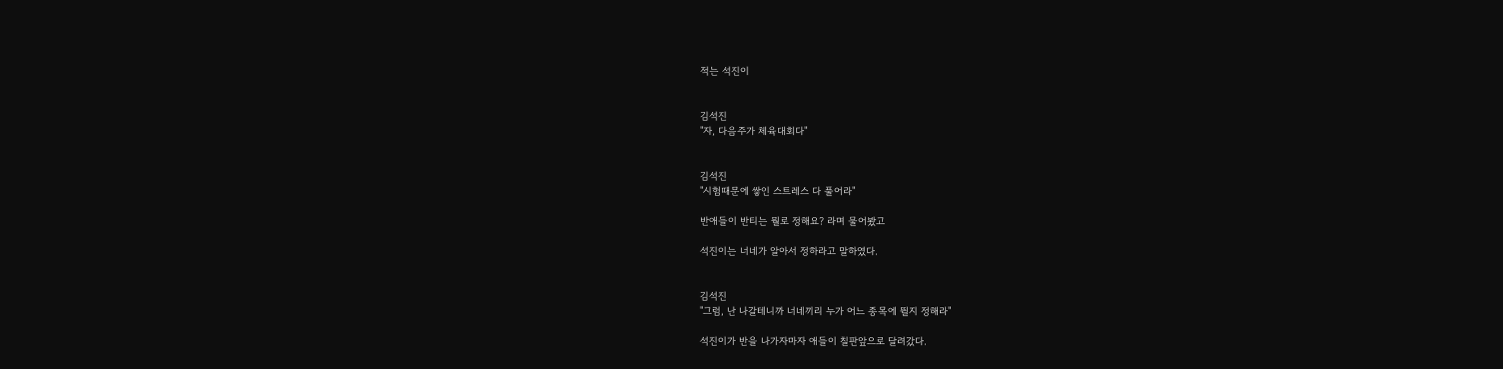적는 석진이


김석진
"자, 다음주가 체육대회다"


김석진
"시험때문에 쌓인 스트레스 다 풀어라"

반애들이 반티는 뭘로 정해요? 라며 물어봤고

석진이는 너네가 알아서 정하라고 말하였다.


김석진
"그럼, 난 나갈테니까 너네끼리 누가 어느 종목에 뛸지 정해라"

석진이가 반을 나가자마자 애들이 칠판앞으로 달려갔다.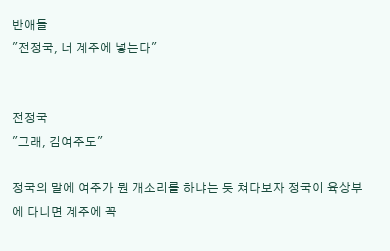반애들
"전정국, 너 계주에 넣는다"


전정국
"그래, 김여주도"

정국의 말에 여주가 뭔 개소리를 하냐는 듯 쳐다보자 정국이 육상부에 다니면 계주에 꼭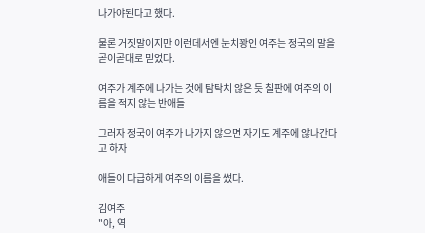나가야된다고 했다.

물론 거짓말이지만 이런데서엔 눈치꽝인 여주는 정국의 말을 곧이곧대로 믿었다.

여주가 계주에 나가는 것에 탐탁치 않은 듯 칠판에 여주의 이름을 적지 않는 반애들

그러자 정국이 여주가 나가지 않으면 자기도 계주에 않나간다고 하자

애들이 다급하게 여주의 이름을 썼다.

김여주
"아, 역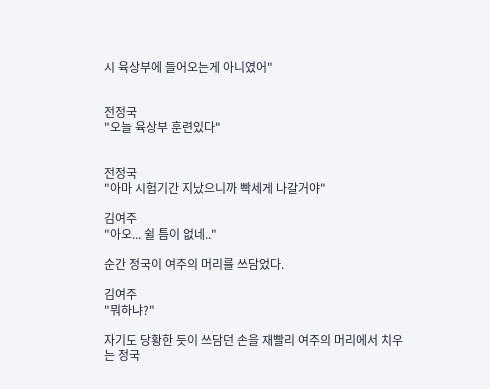시 육상부에 들어오는게 아니였어"


전정국
"오늘 육상부 훈련있다"


전정국
"아마 시험기간 지났으니까 빡세게 나갈거야"

김여주
"아오... 쉴 틈이 없네.."

순간 정국이 여주의 머리를 쓰담었다.

김여주
"뭐하냐?"

자기도 당황한 듯이 쓰담던 손을 재빨리 여주의 머리에서 치우는 정국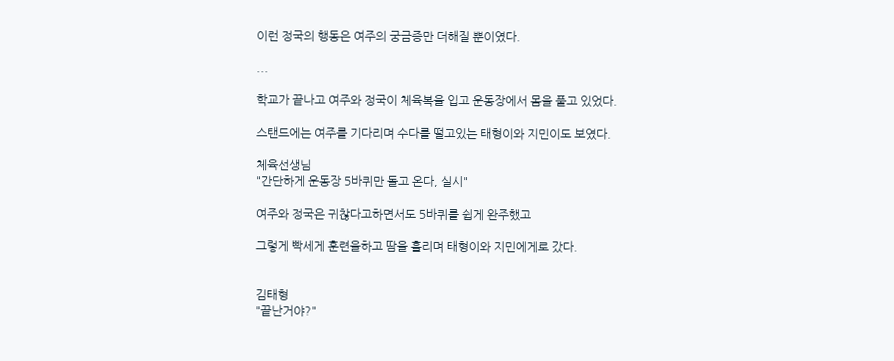이런 정국의 행동은 여주의 궁금증만 더해질 뿐이였다.

...

학교가 끝나고 여주와 정국이 체육복을 입고 운동장에서 몸을 풀고 있었다.

스탠드에는 여주를 기다리며 수다를 떨고있는 태형이와 지민이도 보였다.

체육선생님
"간단하게 운동장 5바퀴만 돌고 온다, 실시"

여주와 정국은 귀찮다고하면서도 5바퀴를 쉽게 완주했고

그렇게 빡세게 훈련을하고 땀을 흘리며 태형이와 지민에게로 갔다.


김태형
"끝난거야?"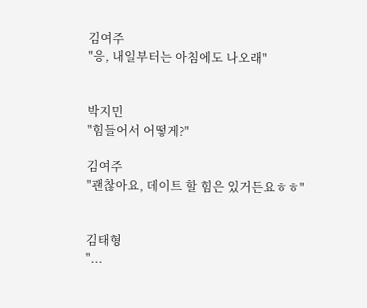김여주
"응, 내일부터는 아침에도 나오래"


박지민
"힘들어서 어떻게?"

김여주
"괜찮아요, 데이트 할 힘은 있거든요ㅎㅎ"


김태형
"...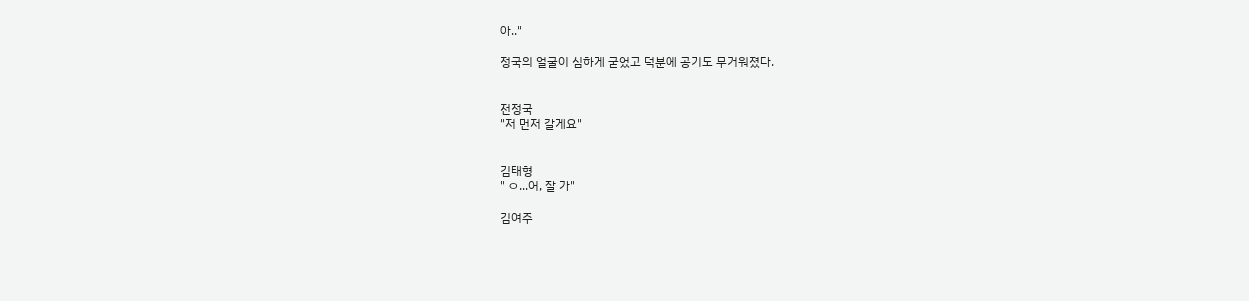아.."

정국의 얼굴이 심하게 굳었고 덕분에 공기도 무거워졌다.


전정국
"저 먼저 갈게요"


김태형
" ㅇ...어, 잘 가"

김여주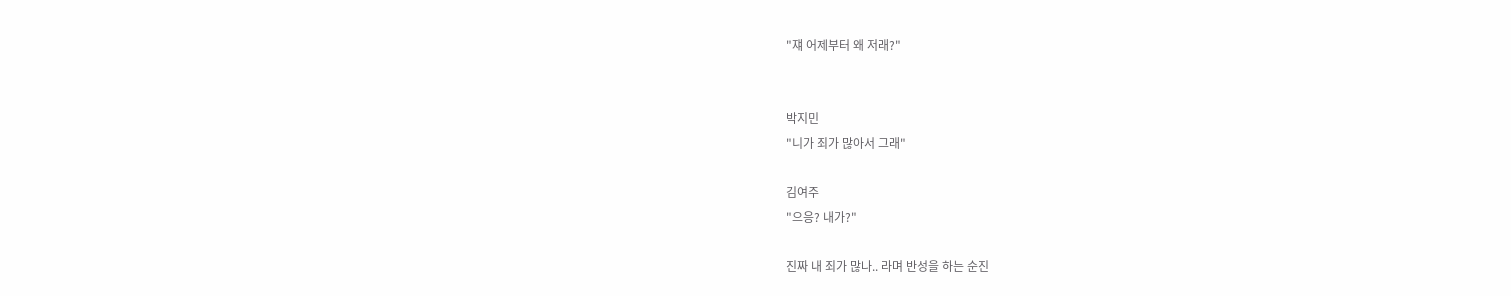"쟤 어제부터 왜 저래?"


박지민
"니가 죄가 많아서 그래"

김여주
"으응? 내가?"

진짜 내 죄가 많나.. 라며 반성을 하는 순진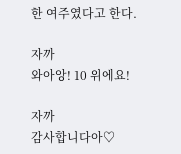한 여주였다고 한다.

자까
와아앙! 10 위에요!

자까
감사합니다아♡